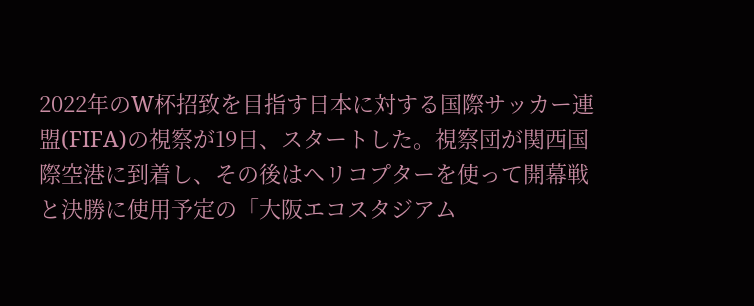2022年のW杯招致を目指す日本に対する国際サッカー連盟(FIFA)の視察が19日、スタートした。視察団が関西国際空港に到着し、その後はヘリコプターを使って開幕戦と決勝に使用予定の「大阪エコスタジアム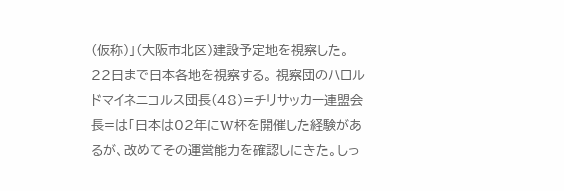(仮称)」(大阪市北区)建設予定地を視察した。22日まで日本各地を視察する。 視察団のハロルドマイネニコルス団長(48)=チリサッカー連盟会長=は「日本は02年にW杯を開催した経験があるが、改めてその運営能力を確認しにきた。しっ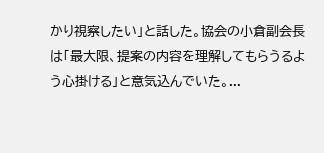かり視察したい」と話した。協会の小倉副会長は「最大限、提案の内容を理解してもらうるよう心掛ける」と意気込んでいた。...